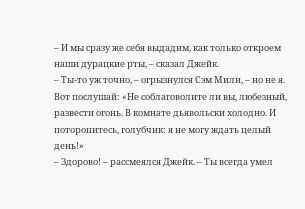– И мы сразу же себя выдадим, как только откроем наши дурацкие рты, – сказал Джейк.
– Ты-то уж точно, – огрызнулся Сэм Мили, – но не я. Вот послушай: «Не соблаговолите ли вы, любезный, развести огонь. В комнате дьявольски холодно. И поторопитесь, голубчик: я не могу ждать целый день!»
– Здорово! – рассмеялся Джейк. – Ты всегда умел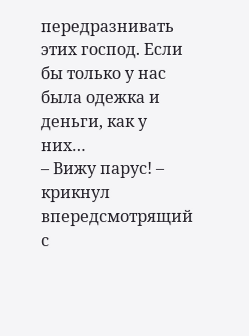передразнивать этих господ. Если бы только у нас была одежка и деньги, как у них…
– Вижу парус! – крикнул впередсмотрящий с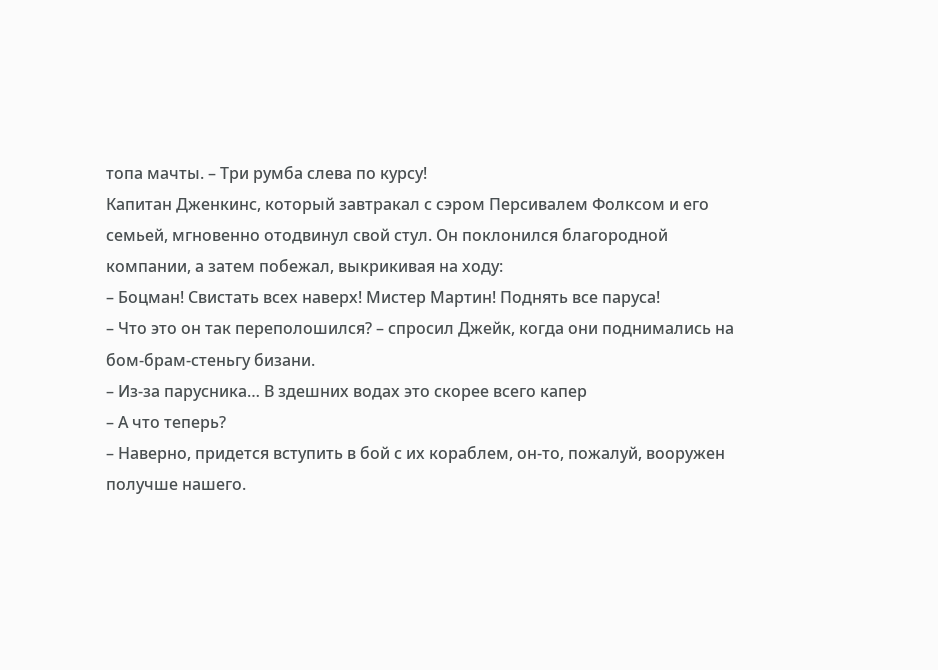топа мачты. – Три румба слева по курсу!
Капитан Дженкинс, который завтракал с сэром Персивалем Фолксом и его семьей, мгновенно отодвинул свой стул. Он поклонился благородной компании, а затем побежал, выкрикивая на ходу:
– Боцман! Свистать всех наверх! Мистер Мартин! Поднять все паруса!
– Что это он так переполошился? – спросил Джейк, когда они поднимались на бом-брам-стеньгу бизани.
– Из-за парусника… В здешних водах это скорее всего капер
– А что теперь?
– Наверно, придется вступить в бой с их кораблем, он-то, пожалуй, вооружен получше нашего.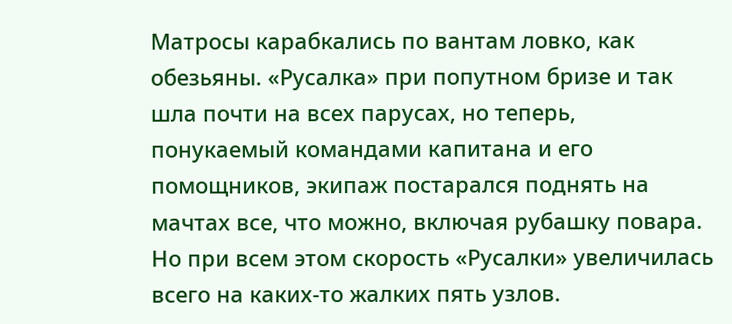Матросы карабкались по вантам ловко, как обезьяны. «Русалка» при попутном бризе и так шла почти на всех парусах, но теперь, понукаемый командами капитана и его помощников, экипаж постарался поднять на мачтах все, что можно, включая рубашку повара.
Но при всем этом скорость «Русалки» увеличилась всего на каких-то жалких пять узлов.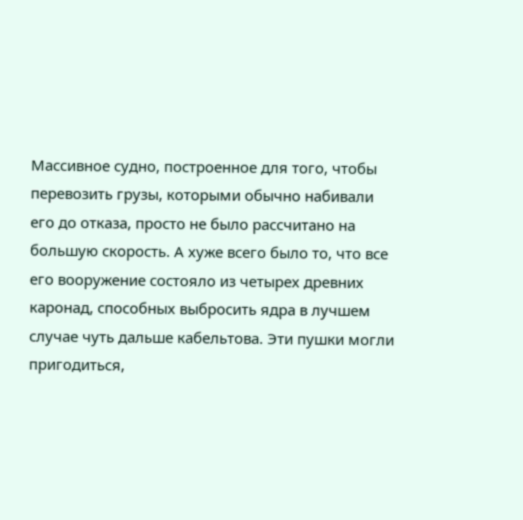Массивное судно, построенное для того, чтобы перевозить грузы, которыми обычно набивали его до отказа, просто не было рассчитано на большую скорость. А хуже всего было то, что все его вооружение состояло из четырех древних каронад, способных выбросить ядра в лучшем случае чуть дальше кабельтова. Эти пушки могли пригодиться,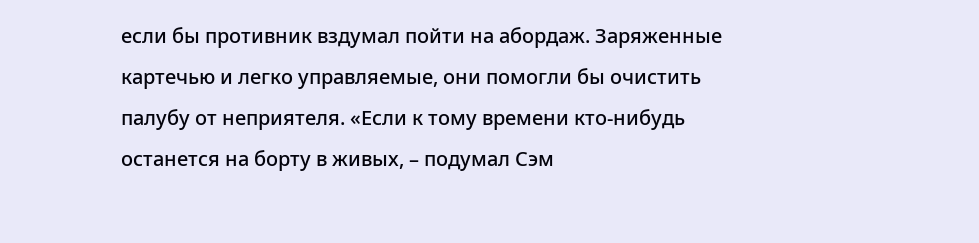если бы противник вздумал пойти на абордаж. Заряженные картечью и легко управляемые, они помогли бы очистить палубу от неприятеля. «Если к тому времени кто-нибудь останется на борту в живых, – подумал Сэм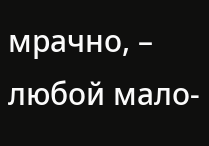мрачно, – любой мало-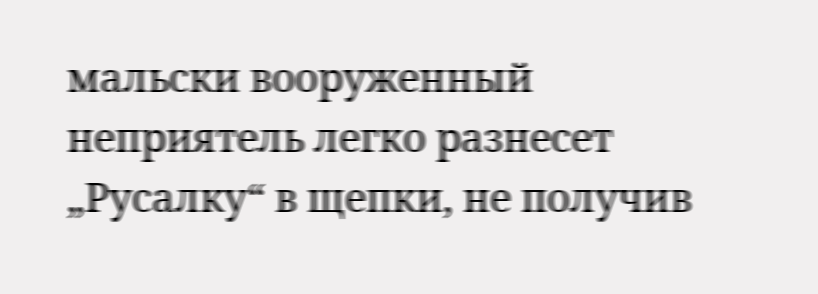мальски вооруженный неприятель легко разнесет „Русалку“ в щепки, не получив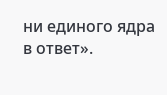ни единого ядра в ответ».